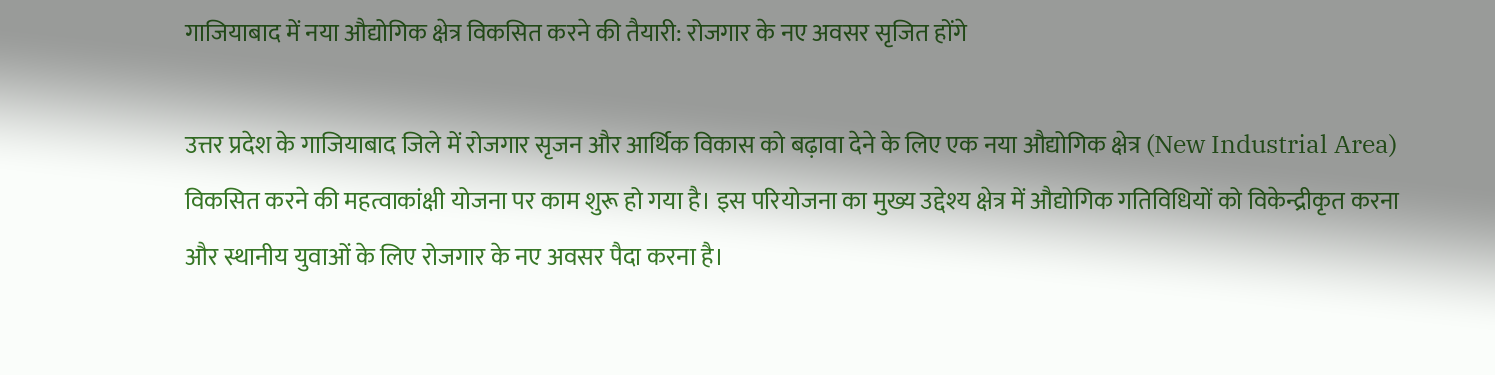गाजियाबाद में नया औद्योगिक क्षेत्र विकसित करने की तैयारी: रोजगार के नए अवसर सृजित होंगे

उत्तर प्रदेश के गाजियाबाद जिले में रोजगार सृजन और आर्थिक विकास को बढ़ावा देने के लिए एक नया औद्योगिक क्षेत्र (New Industrial Area) विकसित करने की महत्वाकांक्षी योजना पर काम शुरू हो गया है। इस परियोजना का मुख्य उद्देश्य क्षेत्र में औद्योगिक गतिविधियों को विकेन्द्रीकृत करना और स्थानीय युवाओं के लिए रोजगार के नए अवसर पैदा करना है।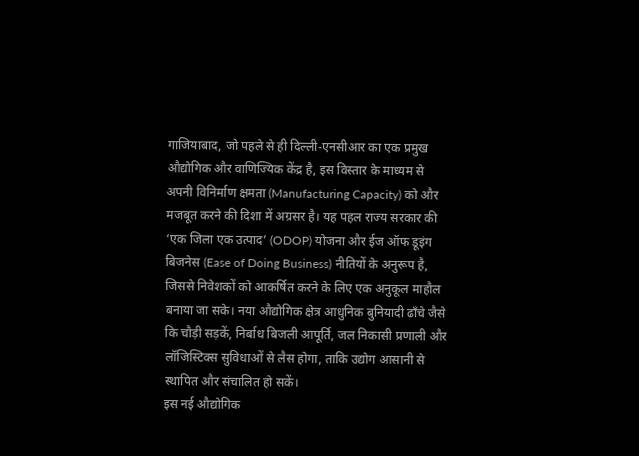गाजियाबाद, जो पहले से ही दिल्ली-एनसीआर का एक प्रमुख औद्योगिक और वाणिज्यिक केंद्र है, इस विस्तार के माध्यम से अपनी विनिर्माण क्षमता (Manufacturing Capacity) को और मजबूत करने की दिशा में अग्रसर है। यह पहल राज्य सरकार की ‘एक जिला एक उत्पाद’ (ODOP) योजना और ईज ऑफ डूइंग बिजनेस (Ease of Doing Business) नीतियों के अनुरूप है, जिससे निवेशकों को आकर्षित करने के लिए एक अनुकूल माहौल बनाया जा सके। नया औद्योगिक क्षेत्र आधुनिक बुनियादी ढाँचे जैसे कि चौड़ी सड़कें, निर्बाध बिजली आपूर्ति, जल निकासी प्रणाली और लॉजिस्टिक्स सुविधाओं से लैस होगा, ताकि उद्योग आसानी से स्थापित और संचालित हो सकें।
इस नई औद्योगिक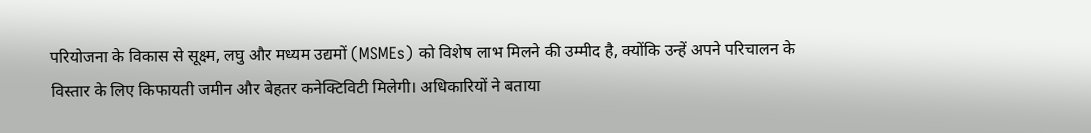परियोजना के विकास से सूक्ष्म, लघु और मध्यम उद्यमों (MSMEs) को विशेष लाभ मिलने की उम्मीद है, क्योंकि उन्हें अपने परिचालन के विस्तार के लिए किफायती जमीन और बेहतर कनेक्टिविटी मिलेगी। अधिकारियों ने बताया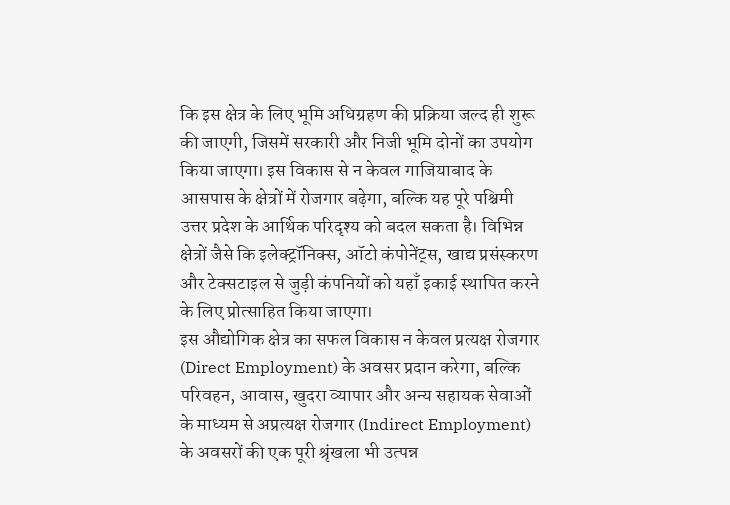कि इस क्षेत्र के लिए भूमि अधिग्रहण की प्रक्रिया जल्द ही शुरू की जाएगी, जिसमें सरकारी और निजी भूमि दोनों का उपयोग किया जाएगा। इस विकास से न केवल गाजियाबाद के आसपास के क्षेत्रों में रोजगार बढ़ेगा, बल्कि यह पूरे पश्चिमी उत्तर प्रदेश के आर्थिक परिदृश्य को बदल सकता है। विभिन्न क्षेत्रों जैसे कि इलेक्ट्रॉनिक्स, ऑटो कंपोनेंट्स, खाद्य प्रसंस्करण और टेक्सटाइल से जुड़ी कंपनियों को यहाँ इकाई स्थापित करने के लिए प्रोत्साहित किया जाएगा।
इस औद्योगिक क्षेत्र का सफल विकास न केवल प्रत्यक्ष रोजगार (Direct Employment) के अवसर प्रदान करेगा, बल्कि परिवहन, आवास, खुदरा व्यापार और अन्य सहायक सेवाओं के माध्यम से अप्रत्यक्ष रोजगार (Indirect Employment) के अवसरों की एक पूरी श्रृंखला भी उत्पन्न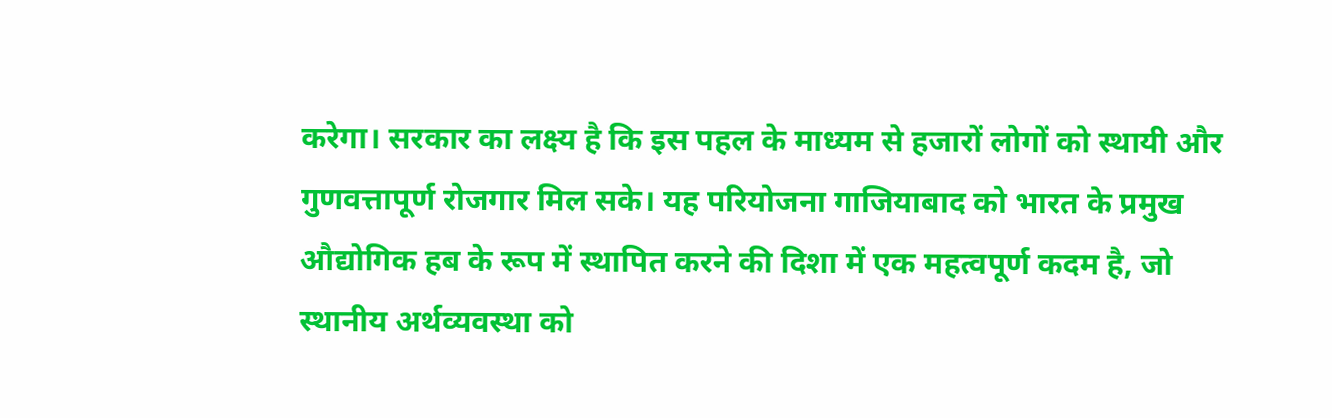करेगा। सरकार का लक्ष्य है कि इस पहल के माध्यम से हजारों लोगों को स्थायी और गुणवत्तापूर्ण रोजगार मिल सके। यह परियोजना गाजियाबाद को भारत के प्रमुख औद्योगिक हब के रूप में स्थापित करने की दिशा में एक महत्वपूर्ण कदम है, जो स्थानीय अर्थव्यवस्था को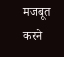मजबूत करने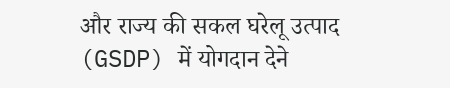और राज्य की सकल घरेलू उत्पाद (GSDP) में योगदान देने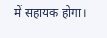में सहायक होगा।